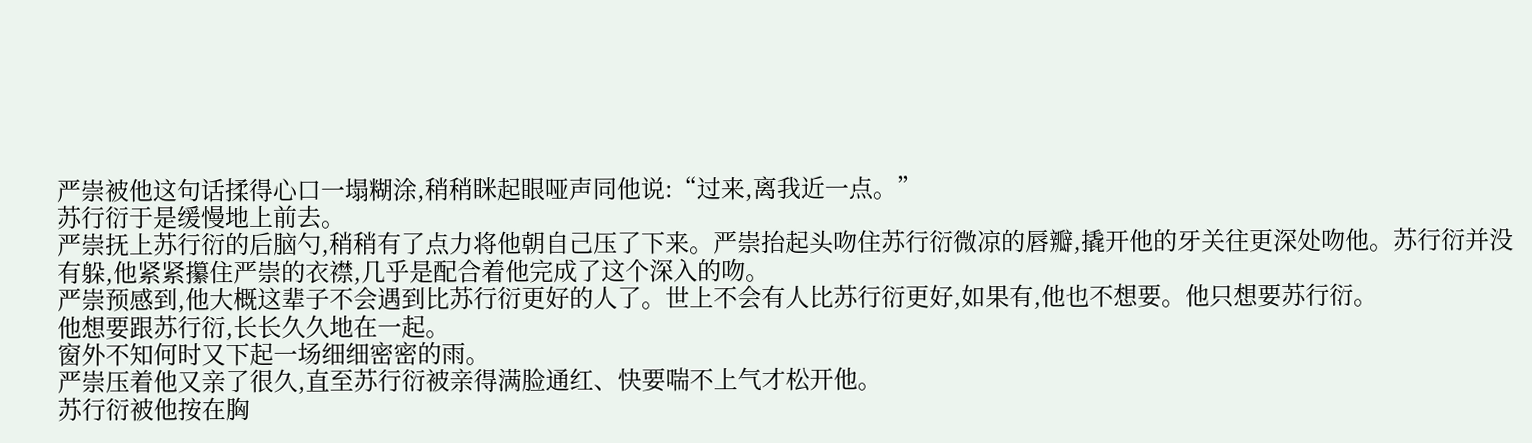严崇被他这句话揉得心口一塌糊涂,稍稍眯起眼哑声同他说:“过来,离我近一点。”
苏行衍于是缓慢地上前去。
严崇抚上苏行衍的后脑勺,稍稍有了点力将他朝自己压了下来。严崇抬起头吻住苏行衍微凉的唇瓣,撬开他的牙关往更深处吻他。苏行衍并没有躲,他紧紧攥住严崇的衣襟,几乎是配合着他完成了这个深入的吻。
严崇预感到,他大概这辈子不会遇到比苏行衍更好的人了。世上不会有人比苏行衍更好,如果有,他也不想要。他只想要苏行衍。
他想要跟苏行衍,长长久久地在一起。
窗外不知何时又下起一场细细密密的雨。
严崇压着他又亲了很久,直至苏行衍被亲得满脸通红、快要喘不上气才松开他。
苏行衍被他按在胸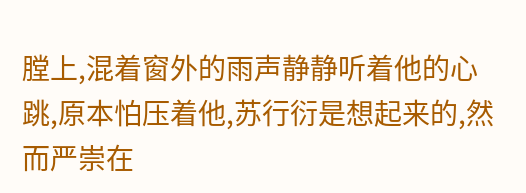膛上,混着窗外的雨声静静听着他的心跳,原本怕压着他,苏行衍是想起来的,然而严崇在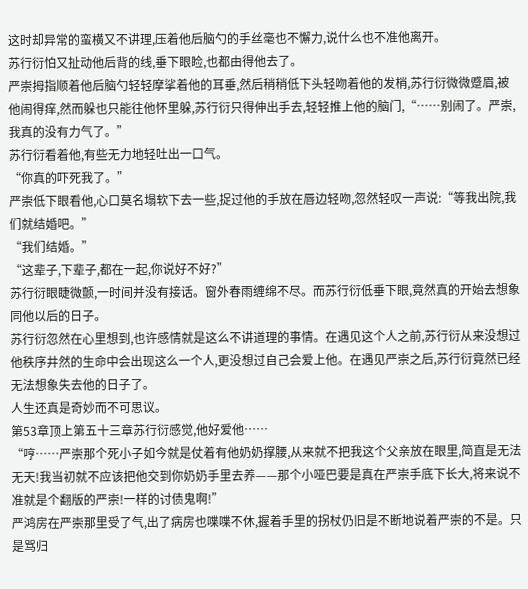这时却异常的蛮横又不讲理,压着他后脑勺的手丝毫也不懈力,说什么也不准他离开。
苏行衍怕又扯动他后背的线,垂下眼睑,也都由得他去了。
严崇拇指顺着他后脑勺轻轻摩挲着他的耳垂,然后稍稍低下头轻吻着他的发梢,苏行衍微微蹙眉,被他闹得痒,然而躲也只能往他怀里躲,苏行衍只得伸出手去,轻轻推上他的脑门,“……别闹了。严崇,我真的没有力气了。”
苏行衍看着他,有些无力地轻吐出一口气。
“你真的吓死我了。”
严崇低下眼看他,心口莫名塌软下去一些,捉过他的手放在唇边轻吻,忽然轻叹一声说:“等我出院,我们就结婚吧。”
“我们结婚。”
“这辈子,下辈子,都在一起,你说好不好?”
苏行衍眼睫微颤,一时间并没有接话。窗外春雨缠绵不尽。而苏行衍低垂下眼,竟然真的开始去想象同他以后的日子。
苏行衍忽然在心里想到,也许感情就是这么不讲道理的事情。在遇见这个人之前,苏行衍从来没想过他秩序井然的生命中会出现这么一个人,更没想过自己会爱上他。在遇见严崇之后,苏行衍竟然已经无法想象失去他的日子了。
人生还真是奇妙而不可思议。
第53章顶上第五十三章苏行衍感觉,他好爱他……
“哼……严崇那个死小子如今就是仗着有他奶奶撑腰,从来就不把我这个父亲放在眼里,简直是无法无天!我当初就不应该把他交到你奶奶手里去养——那个小哑巴要是真在严崇手底下长大,将来说不准就是个翻版的严崇!一样的讨债鬼啊!”
严鸿房在严崇那里受了气,出了病房也喋喋不休,握着手里的拐杖仍旧是不断地说着严崇的不是。只是骂归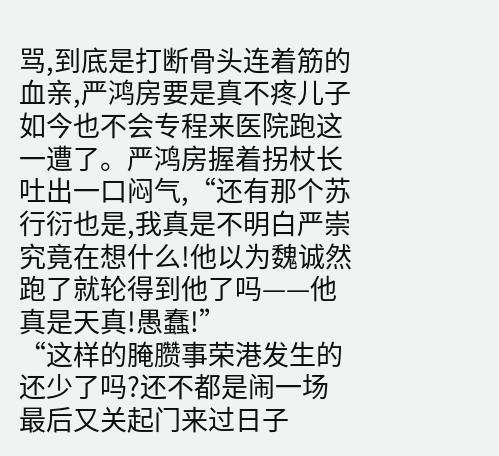骂,到底是打断骨头连着筋的血亲,严鸿房要是真不疼儿子如今也不会专程来医院跑这一遭了。严鸿房握着拐杖长吐出一口闷气,“还有那个苏行衍也是,我真是不明白严崇究竟在想什么!他以为魏诚然跑了就轮得到他了吗——他真是天真!愚蠢!”
“这样的腌臜事荣港发生的还少了吗?还不都是闹一场最后又关起门来过日子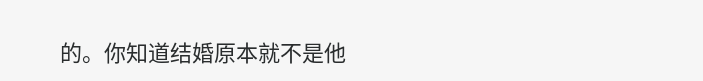的。你知道结婚原本就不是他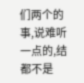们两个的事,说难听一点的,结都不是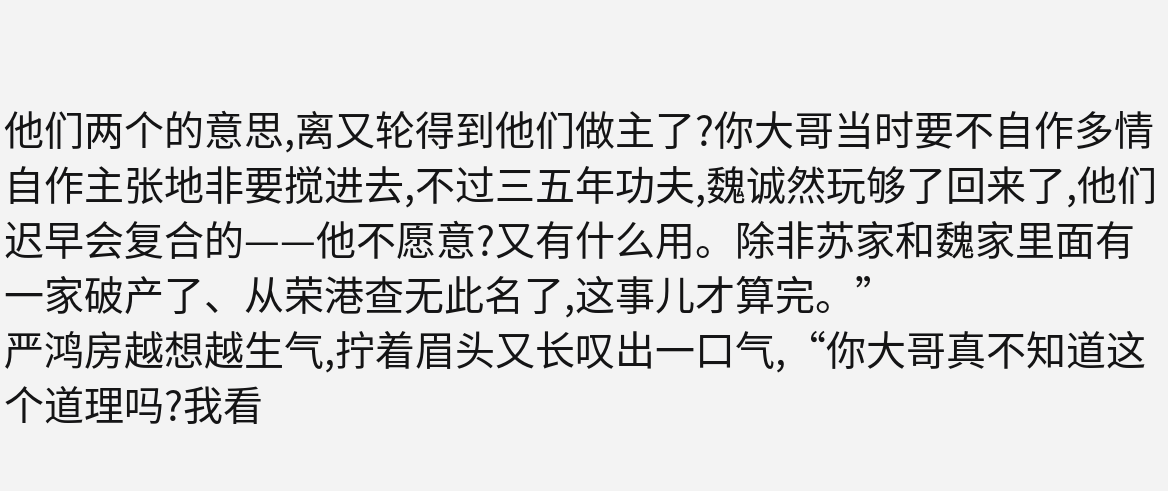他们两个的意思,离又轮得到他们做主了?你大哥当时要不自作多情自作主张地非要搅进去,不过三五年功夫,魏诚然玩够了回来了,他们迟早会复合的——他不愿意?又有什么用。除非苏家和魏家里面有一家破产了、从荣港查无此名了,这事儿才算完。”
严鸿房越想越生气,拧着眉头又长叹出一口气,“你大哥真不知道这个道理吗?我看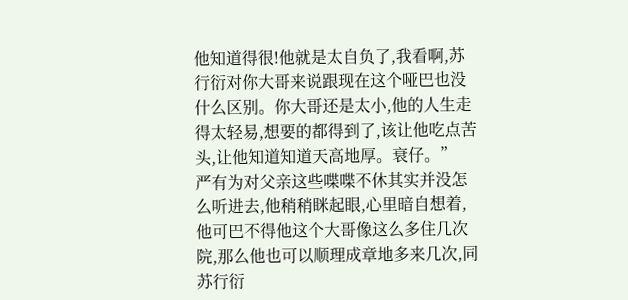他知道得很!他就是太自负了,我看啊,苏行衍对你大哥来说跟现在这个哑巴也没什么区别。你大哥还是太小,他的人生走得太轻易,想要的都得到了,该让他吃点苦头,让他知道知道天高地厚。衰仔。”
严有为对父亲这些喋喋不休其实并没怎么听进去,他稍稍眯起眼,心里暗自想着,他可巴不得他这个大哥像这么多住几次院,那么他也可以顺理成章地多来几次,同苏行衍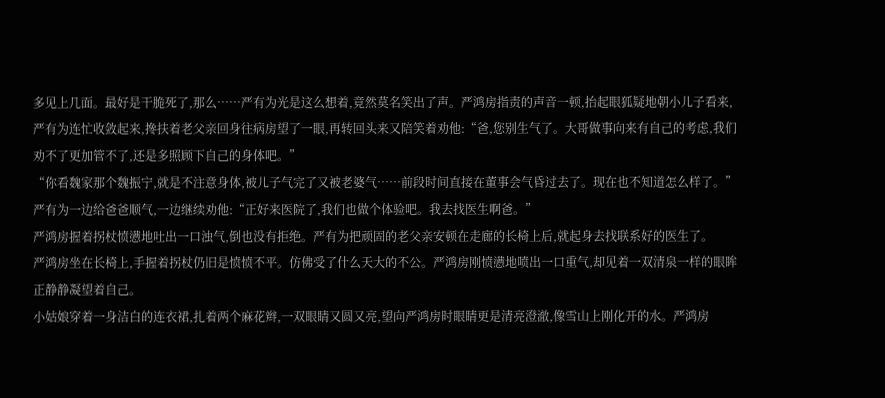多见上几面。最好是干脆死了,那么……严有为光是这么想着,竟然莫名笑出了声。严鸿房指责的声音一顿,抬起眼狐疑地朝小儿子看来,严有为连忙收敛起来,搀扶着老父亲回身往病房望了一眼,再转回头来又陪笑着劝他:“爸,您别生气了。大哥做事向来有自己的考虑,我们劝不了更加管不了,还是多照顾下自己的身体吧。”
“你看魏家那个魏振宁,就是不注意身体,被儿子气完了又被老婆气……前段时间直接在董事会气昏过去了。现在也不知道怎么样了。”严有为一边给爸爸顺气,一边继续劝他:“正好来医院了,我们也做个体验吧。我去找医生啊爸。”
严鸿房握着拐杖愤懑地吐出一口浊气,倒也没有拒绝。严有为把顽固的老父亲安顿在走廊的长椅上后,就起身去找联系好的医生了。
严鸿房坐在长椅上,手握着拐杖仍旧是愤愤不平。仿佛受了什么天大的不公。严鸿房刚愤懑地喷出一口重气,却见着一双清泉一样的眼眸正静静凝望着自己。
小姑娘穿着一身洁白的连衣裙,扎着两个麻花辫,一双眼睛又圆又亮,望向严鸿房时眼睛更是清亮澄澈,像雪山上刚化开的水。严鸿房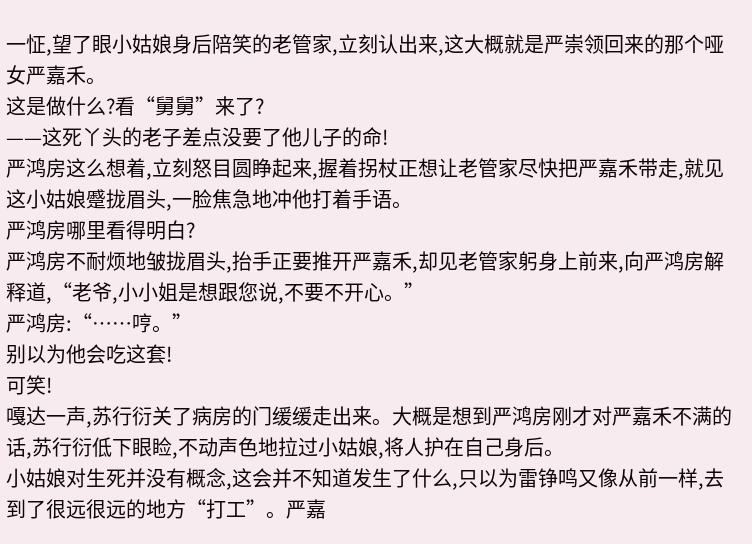一怔,望了眼小姑娘身后陪笑的老管家,立刻认出来,这大概就是严崇领回来的那个哑女严嘉禾。
这是做什么?看“舅舅”来了?
——这死丫头的老子差点没要了他儿子的命!
严鸿房这么想着,立刻怒目圆睁起来,握着拐杖正想让老管家尽快把严嘉禾带走,就见这小姑娘蹙拢眉头,一脸焦急地冲他打着手语。
严鸿房哪里看得明白?
严鸿房不耐烦地皱拢眉头,抬手正要推开严嘉禾,却见老管家躬身上前来,向严鸿房解释道,“老爷,小小姐是想跟您说,不要不开心。”
严鸿房:“……哼。”
别以为他会吃这套!
可笑!
嘎达一声,苏行衍关了病房的门缓缓走出来。大概是想到严鸿房刚才对严嘉禾不满的话,苏行衍低下眼睑,不动声色地拉过小姑娘,将人护在自己身后。
小姑娘对生死并没有概念,这会并不知道发生了什么,只以为雷铮鸣又像从前一样,去到了很远很远的地方“打工”。严嘉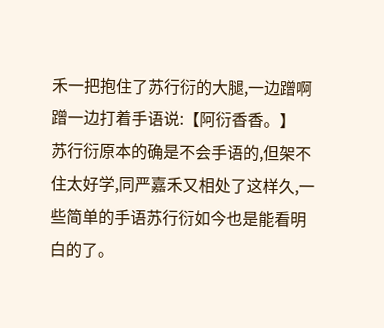禾一把抱住了苏行衍的大腿,一边蹭啊蹭一边打着手语说:【阿衍香香。】
苏行衍原本的确是不会手语的,但架不住太好学,同严嘉禾又相处了这样久,一些简单的手语苏行衍如今也是能看明白的了。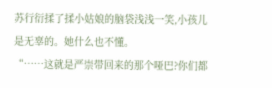苏行衍揉了揉小姑娘的脑袋浅浅一笑,小孩儿是无辜的。她什么也不懂。
“……这就是严崇带回来的那个哑巴?你们都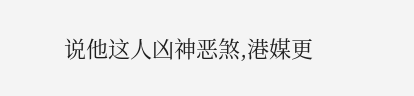说他这人凶神恶煞,港媒更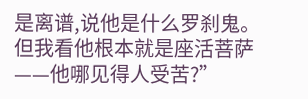是离谱,说他是什么罗刹鬼。但我看他根本就是座活菩萨——他哪见得人受苦?”